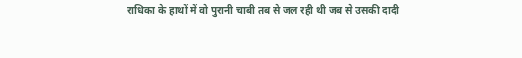राधिका के हाथों में वो पुरानी चाबी तब से जल रही थी जब से उसकी दादी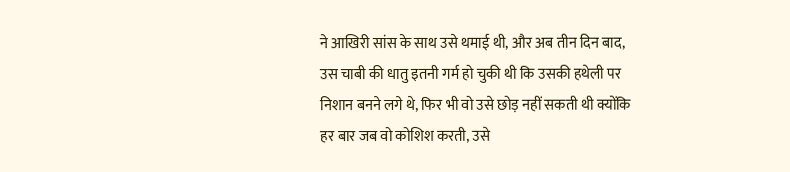ने आखिरी सांस के साथ उसे थमाई थी, और अब तीन दिन बाद, उस चाबी की धातु इतनी गर्म हो चुकी थी कि उसकी हथेली पर निशान बनने लगे थे, फिर भी वो उसे छोड़ नहीं सकती थी क्योंकि हर बार जब वो कोशिश करती, उसे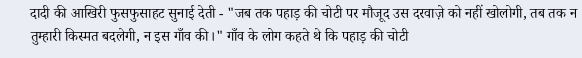दादी की आखिरी फुसफुसाहट सुनाई देती - "जब तक पहाड़ की चोटी पर मौजूद उस दरवाज़े को नहीं खोलोगी, तब तक न तुम्हारी किस्मत बदलेगी, न इस गाँव की।" गाँव के लोग कहते थे कि पहाड़ की चोटी